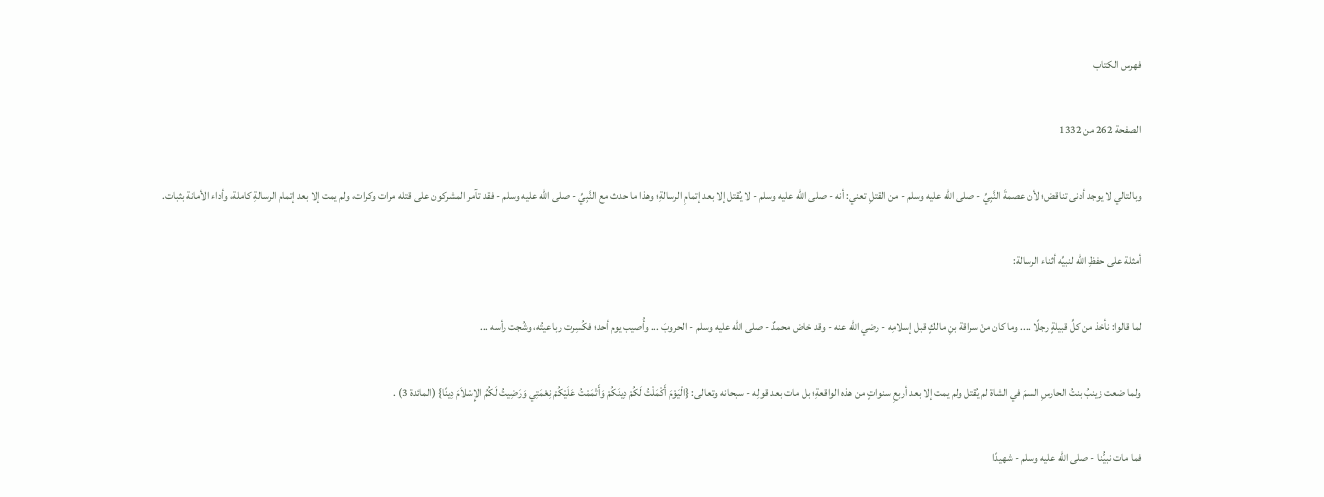فهرس الكتاب

الصفحة 262 من 1332

وبالتالي لا يوجد أدنى تناقض؛ لأن عصمةَ النَّبِيِّ - صلى الله عليه وسلم - من القتلِ تعني: أنه - صلى الله عليه وسلم - لا يُقتل إلا بعد إتمامِ الرسالةِ؛ وهذا ما حدث مع النَّبِيِّ - صلى الله عليه وسلم - فقد تآمر المشركون على قتله مرات وكرات، ولم يمت إلا بعد إتمام الرسالةِ كاملة، وأداء الأمانة بثبات.

أمثلة على حفظِ الله لنبيِّه أثناء الرسالة:

لما قالوا: نأخذ من كلِّ قبيلةٍ رجلًا .... وما كان منْ سراقة بنِ مالكٍ قبل إسلامِه - رضي الله عنه - وقد خاض محمدٌ - صلى الله عليه وسلم - الحروبَ ... وأُصيب يوم أحد؛ فكُسِرت رباعيتُه، وشُجت رأسه ...

ولما ضعت زينبُ بنتُ الحارسِ السمَ في الشاة لم يُقتل ولم يمت إلا بعد أربعِ سنواتٍ من هذه الواقعةِ؛ بل مات بعد قولِه - سبحانه وتعالى: {الْيَوْمَ أَكْمَلْتُ لَكُمْ دِينَكُمْ وَأَتْمَمْتُ عَلَيْكُمْ نِعْمَتِي وَرَضِيتُ لَكُمُ الإِسْلاَمَ دِينًا} (المائدة 3) .

فما مات نبيُّنا - صلى الله عليه وسلم - شهيدًا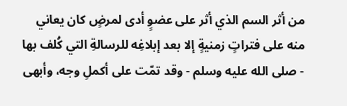من أثر السم الذي أثر على عضوٍ أدى لمرضٍ كان يعاني منه على فتراتٍ زمنيةٍ إلا بعد إبلاغِه للرسالةِ التي كُلف بها - صلى الله عليه وسلم - وقد تمّت على أكملِ وجه، وأبهى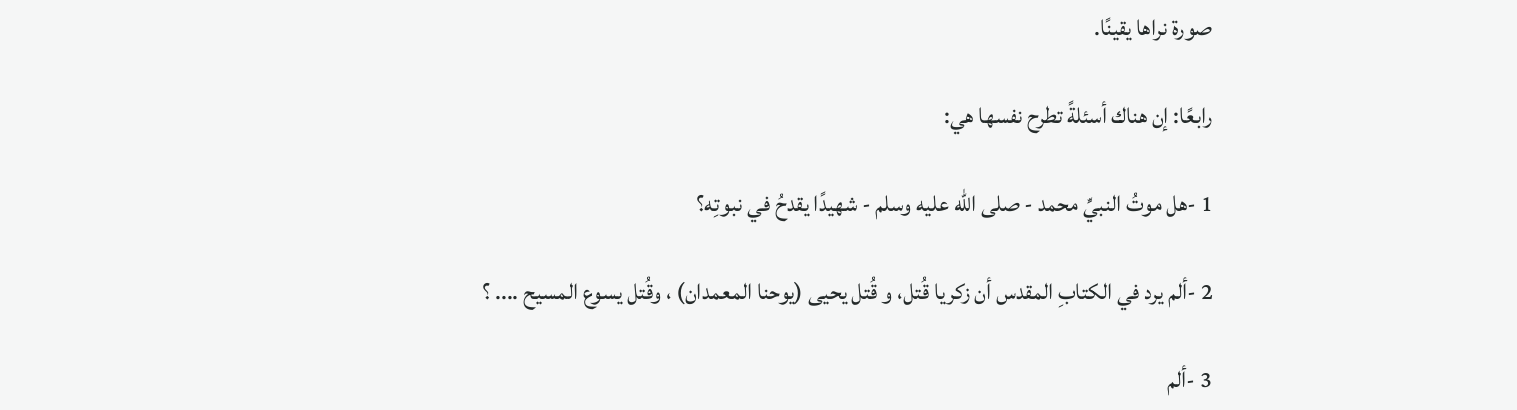صورة نراها يقينًا.

رابعًا: إن هناك أسئلةً تطرح نفسها هي:

1 -هل موتُ النبيِّ محمد - صلى الله عليه وسلم - شهيدًا يقدحُ في نبوتِه؟

2 -ألم يرد في الكتابِ المقدس أن زكريا قُتل، و قُتل يحيى (يوحنا المعمدان) ، وقُتل يسوع المسيح .... ؟

3 -ألم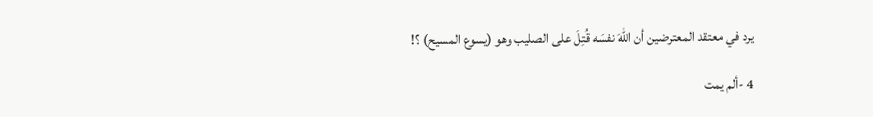يرد في معتقد المعترضين أن اللهَ نفسَه قُتِلَ على الصليب وهو (يسوع المسيح) ؟!

4 -ألم يمت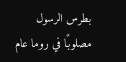بطرس الرسول مصلوبًا في روما عام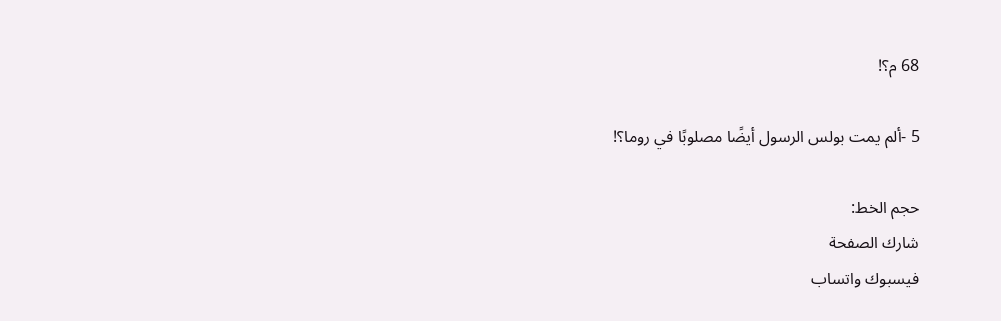68 م؟!

5 -ألم يمت بولس الرسول أيضًا مصلوبًا في روما؟!

حجم الخط:
شارك الصفحة
فيسبوك واتساب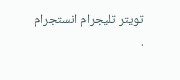تويتر تليجرام انستجرام
.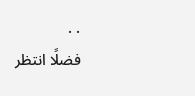. .
فضلًا انتظر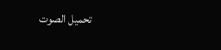تحميل الصوت